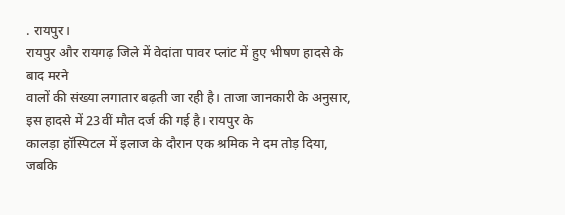. रायपुर।
रायपुर और रायगढ़ जिले में वेदांता पावर प्लांट में हुए भीषण हादसे के बाद मरने
वालों की संख्या लगातार बढ़ती जा रही है। ताजा जानकारी के अनुसार, इस हादसे में 23वीं मौत दर्ज की गई है। रायपुर के
कालड़ा हॉस्पिटल में इलाज के दौरान एक श्रमिक ने दम तोड़ दिया, जबकि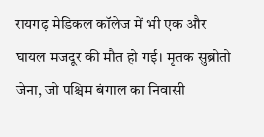रायगढ़ मेडिकल कॉलेज में भी एक और
घायल मजदूर की मौत हो गई। मृतक सुब्रोतो जेना, जो पश्चिम बंगाल का निवासी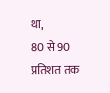था,
80 से 90 प्रतिशत तक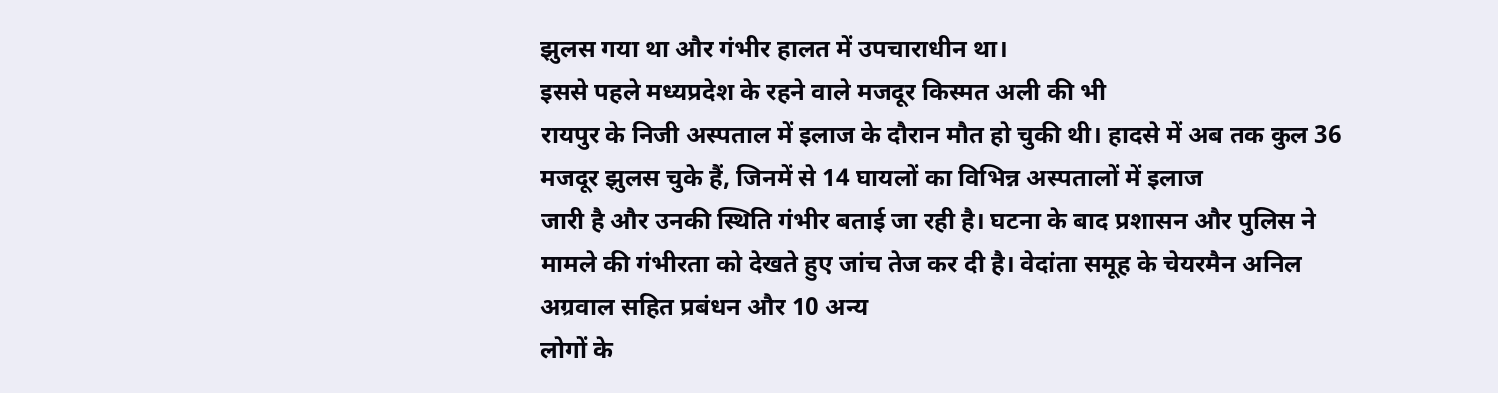झुलस गया था और गंभीर हालत में उपचाराधीन था।
इससे पहले मध्यप्रदेश के रहने वाले मजदूर किस्मत अली की भी
रायपुर के निजी अस्पताल में इलाज के दौरान मौत हो चुकी थी। हादसे में अब तक कुल 36 मजदूर झुलस चुके हैं, जिनमें से 14 घायलों का विभिन्न अस्पतालों में इलाज
जारी है और उनकी स्थिति गंभीर बताई जा रही है। घटना के बाद प्रशासन और पुलिस ने
मामले की गंभीरता को देखते हुए जांच तेज कर दी है। वेदांता समूह के चेयरमैन अनिल
अग्रवाल सहित प्रबंधन और 10 अन्य
लोगों के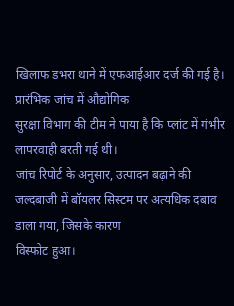खिलाफ डभरा थाने में एफआईआर दर्ज की गई है। प्रारंभिक जांच में औद्योगिक
सुरक्षा विभाग की टीम ने पाया है कि प्लांट में गंभीर लापरवाही बरती गई थी।
जांच रिपोर्ट के अनुसार, उत्पादन बढ़ाने की जल्दबाजी में बॉयलर सिस्टम पर अत्यधिक दबाव
डाला गया, जिसके कारण
विस्फोट हुआ।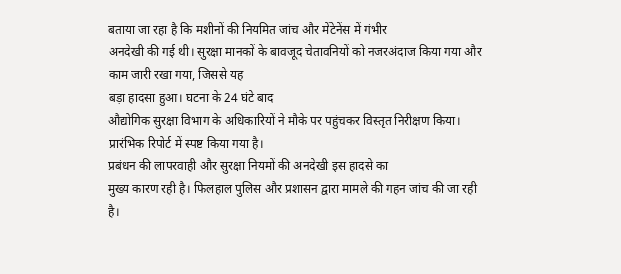बताया जा रहा है कि मशीनों की नियमित जांच और मेंटेनेंस में गंभीर
अनदेखी की गई थी। सुरक्षा मानकों के बावजूद चेतावनियों को नजरअंदाज किया गया और
काम जारी रखा गया, जिससे यह
बड़ा हादसा हुआ। घटना के 24 घंटे बाद
औद्योगिक सुरक्षा विभाग के अधिकारियों ने मौके पर पहुंचकर विस्तृत निरीक्षण किया।
प्रारंभिक रिपोर्ट में स्पष्ट किया गया है।
प्रबंधन की लापरवाही और सुरक्षा नियमों की अनदेखी इस हादसे का
मुख्य कारण रही है। फिलहाल पुलिस और प्रशासन द्वारा मामले की गहन जांच की जा रही
है।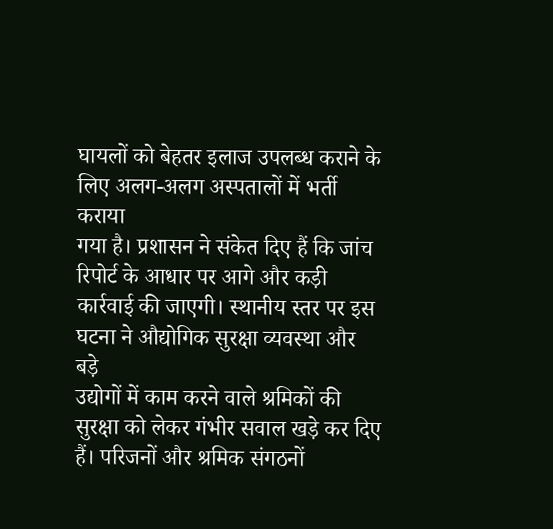घायलों को बेहतर इलाज उपलब्ध कराने के लिए अलग-अलग अस्पतालों में भर्ती कराया
गया है। प्रशासन ने संकेत दिए हैं कि जांच रिपोर्ट के आधार पर आगे और कड़ी
कार्रवाई की जाएगी। स्थानीय स्तर पर इस घटना ने औद्योगिक सुरक्षा व्यवस्था और बड़े
उद्योगों में काम करने वाले श्रमिकों की सुरक्षा को लेकर गंभीर सवाल खड़े कर दिए
हैं। परिजनों और श्रमिक संगठनों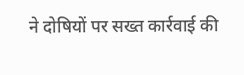ने दोषियों पर सख्त कार्रवाई की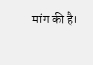मांग की है।